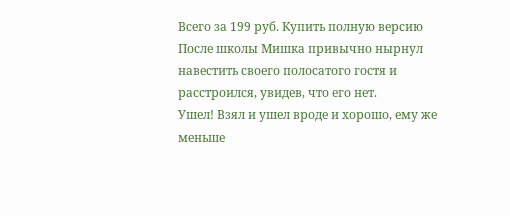Всего за 199 руб. Купить полную версию
После школы Мишка привычно нырнул навестить своего полосатого гостя и расстроился, увидев, что его нет.
Ушел! Взял и ушел вроде и хорошо, ему же меньше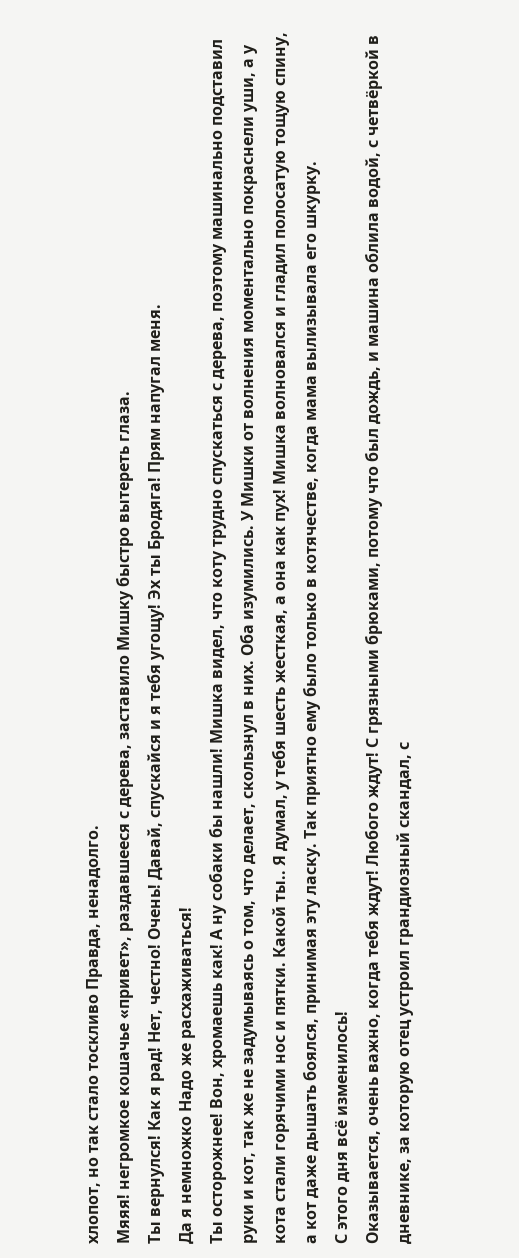хлопот, но так стало тоскливо Правда, ненадолго.
Мяяя! негромкое кошачье «привет», раздавшееся с дерева, заставило Мишку быстро вытереть глаза.
Ты вернулся! Как я рад! Нет, честно! Очень! Давай, спускайся и я тебя угощу! Эх ты Бродяга! Прям напугал меня.
Да я немножко Надо же расхаживаться!
Ты осторожнее! Вон, хромаешь как! А ну собаки бы нашли! Мишка видел, что коту трудно спускаться с дерева, поэтому машинально подставил руки и кот, так же не задумываясь о том, что делает, скользнул в них. Оба изумились. У Мишки от волнения моментально покраснели уши, а у кота стали горячими нос и пятки. Какой ты.. Я думал, у тебя шесть жесткая, а она как пух! Мишка волновался и гладил полосатую тощую спину, а кот даже дышать боялся, принимая эту ласку. Так приятно ему было только в котячестве, когда мама вылизывала его шкурку.
С этого дня всё изменилось!
Оказывается, очень важно, когда тебя ждут! Любого ждут! С грязными брюками, потому что был дождь, и машина облила водой, с четвёркой в дневнике, за которую отец устроил грандиозный скандал, с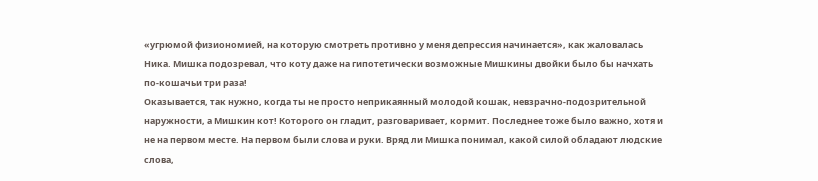«угрюмой физиономией, на которую смотреть противно у меня депрессия начинается», как жаловалась Ника. Мишка подозревал, что коту даже на гипотетически возможные Мишкины двойки было бы начхать по-кошачьи три раза!
Оказывается, так нужно, когда ты не просто неприкаянный молодой кошак, невзрачно-подозрительной наружности, а Мишкин кот! Которого он гладит, разговаривает, кормит. Последнее тоже было важно, хотя и не на первом месте. На первом были слова и руки. Вряд ли Мишка понимал, какой силой обладают людские слова,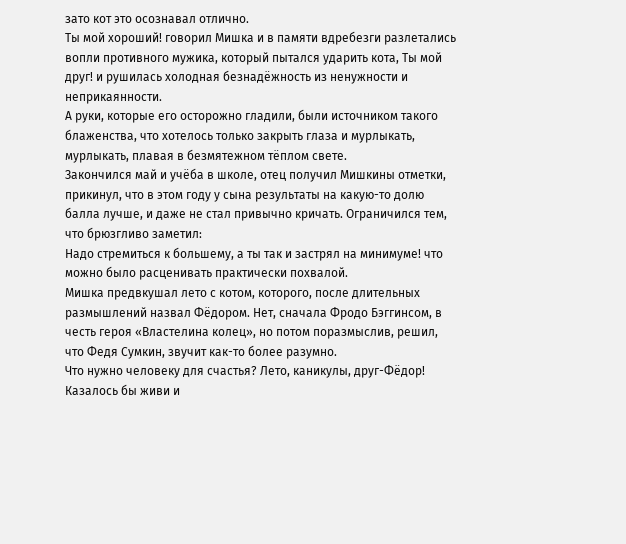зато кот это осознавал отлично.
Ты мой хороший! говорил Мишка и в памяти вдребезги разлетались вопли противного мужика, который пытался ударить кота, Ты мой друг! и рушилась холодная безнадёжность из ненужности и неприкаянности.
А руки, которые его осторожно гладили, были источником такого блаженства, что хотелось только закрыть глаза и мурлыкать, мурлыкать, плавая в безмятежном тёплом свете.
Закончился май и учёба в школе, отец получил Мишкины отметки, прикинул, что в этом году у сына результаты на какую-то долю балла лучше, и даже не стал привычно кричать. Ограничился тем, что брюзгливо заметил:
Надо стремиться к большему, а ты так и застрял на минимуме! что можно было расценивать практически похвалой.
Мишка предвкушал лето с котом, которого, после длительных размышлений назвал Фёдором. Нет, сначала Фродо Бэггинсом, в честь героя «Властелина колец», но потом поразмыслив, решил, что Федя Сумкин, звучит как-то более разумно.
Что нужно человеку для счастья? Лето, каникулы, друг-Фёдор! Казалось бы живи и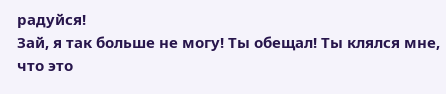радуйся!
Зай, я так больше не могу! Ты обещал! Ты клялся мне, что это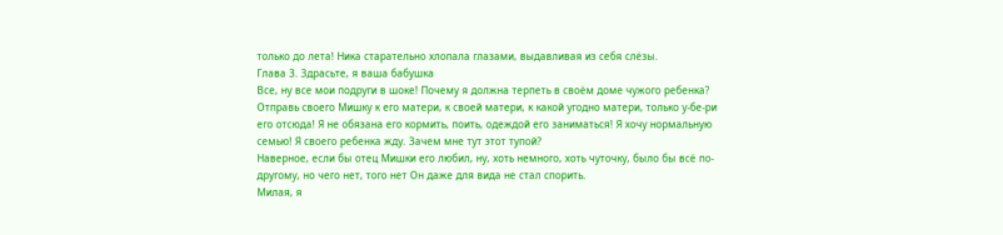только до лета! Ника старательно хлопала глазами, выдавливая из себя слёзы.
Глава 3. Здрасьте, я ваша бабушка
Все, ну все мои подруги в шоке! Почему я должна терпеть в своём доме чужого ребенка? Отправь своего Мишку к его матери, к своей матери, к какой угодно матери, только у-бе-ри его отсюда! Я не обязана его кормить, поить, одеждой его заниматься! Я хочу нормальную семью! Я своего ребенка жду. Зачем мне тут этот тупой?
Наверное, если бы отец Мишки его любил, ну, хоть немного, хоть чуточку, было бы всё по-другому, но чего нет, того нет Он даже для вида не стал спорить.
Милая, я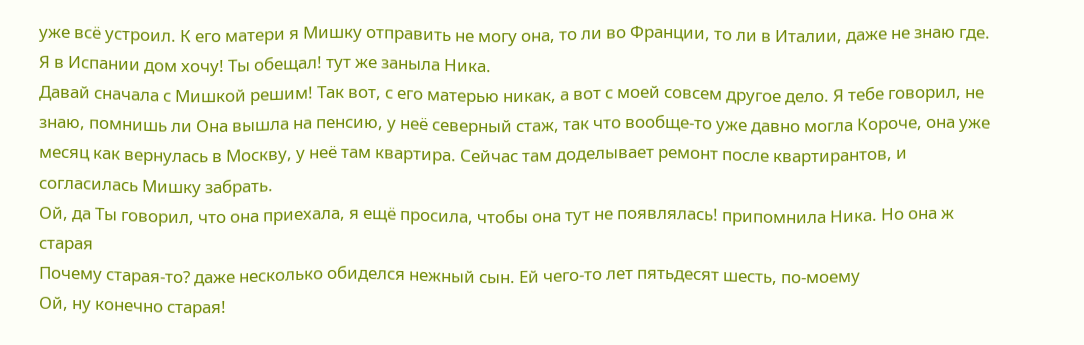уже всё устроил. К его матери я Мишку отправить не могу она, то ли во Франции, то ли в Италии, даже не знаю где.
Я в Испании дом хочу! Ты обещал! тут же заныла Ника.
Давай сначала с Мишкой решим! Так вот, с его матерью никак, а вот с моей совсем другое дело. Я тебе говорил, не знаю, помнишь ли Она вышла на пенсию, у неё северный стаж, так что вообще-то уже давно могла Короче, она уже месяц как вернулась в Москву, у неё там квартира. Сейчас там доделывает ремонт после квартирантов, и согласилась Мишку забрать.
Ой, да Ты говорил, что она приехала, я ещё просила, чтобы она тут не появлялась! припомнила Ника. Но она ж старая
Почему старая-то? даже несколько обиделся нежный сын. Ей чего-то лет пятьдесят шесть, по-моему
Ой, ну конечно старая!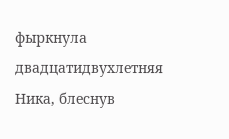фыркнула двадцатидвухлетняя Ника, блеснув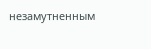незамутненным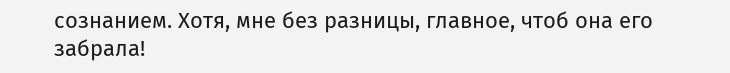сознанием. Хотя, мне без разницы, главное, чтоб она его забрала!